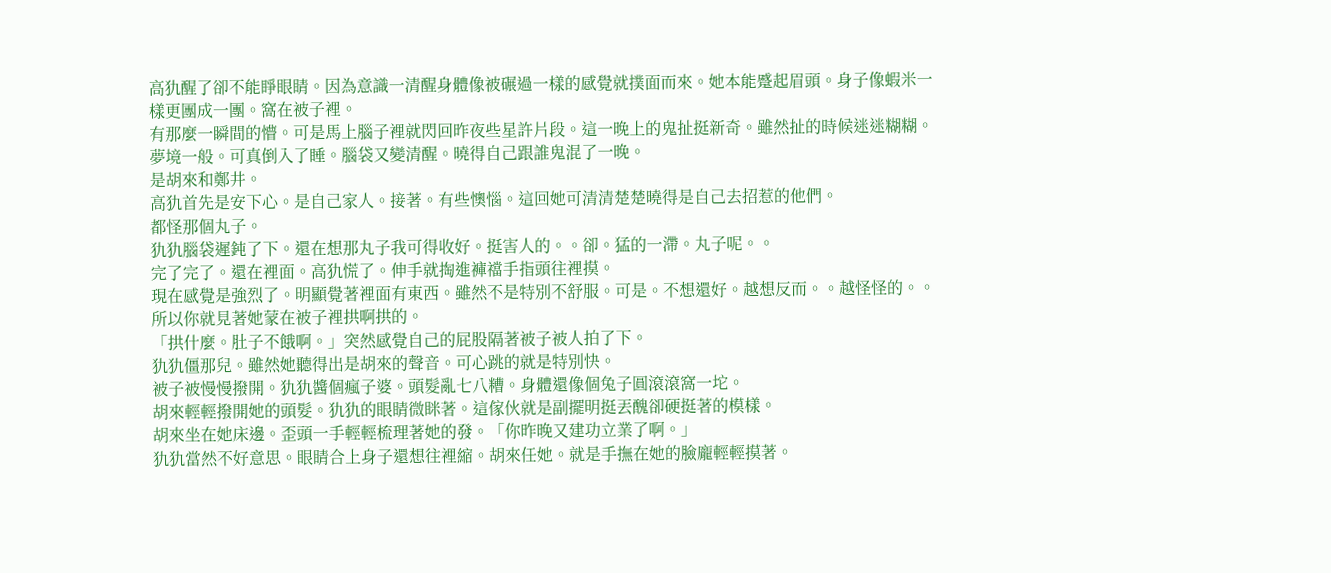高犰醒了卻不能睜眼睛。因為意識一清醒身體像被碾過一樣的感覺就撲面而來。她本能蹙起眉頭。身子像蝦米一樣更團成一團。窩在被子裡。
有那麼一瞬間的懵。可是馬上腦子裡就閃回昨夜些星許片段。這一晚上的鬼扯挺新奇。雖然扯的時候迷迷糊糊。夢境一般。可真倒入了睡。腦袋又變清醒。曉得自己跟誰鬼混了一晚。
是胡來和鄭井。
高犰首先是安下心。是自己家人。接著。有些懊惱。這回她可清清楚楚曉得是自己去招惹的他們。
都怪那個丸子。
犰犰腦袋遲鈍了下。還在想那丸子我可得收好。挺害人的。。卻。猛的一滯。丸子呢。。
完了完了。還在裡面。高犰慌了。伸手就掏進褲襠手指頭往裡摸。
現在感覺是強烈了。明顯覺著裡面有東西。雖然不是特別不舒服。可是。不想還好。越想反而。。越怪怪的。。
所以你就見著她蒙在被子裡拱啊拱的。
「拱什麼。肚子不餓啊。」突然感覺自己的屁股隔著被子被人拍了下。
犰犰僵那兒。雖然她聽得出是胡來的聲音。可心跳的就是特別快。
被子被慢慢撥開。犰犰醬個瘋子婆。頭髮亂七八糟。身體還像個兔子圓滾滾窩一坨。
胡來輕輕撥開她的頭髮。犰犰的眼睛微眯著。這傢伙就是副擺明挺丟醜卻硬挺著的模樣。
胡來坐在她床邊。歪頭一手輕輕梳理著她的發。「你昨晚又建功立業了啊。」
犰犰當然不好意思。眼睛合上身子還想往裡縮。胡來任她。就是手撫在她的臉龐輕輕摸著。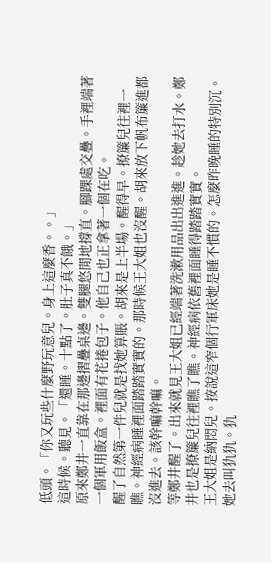低頭。「你又玩些什麼野玩意兒。身上這麼香。。」
這時候。聽見。「還睡。十點了。肚子真不餓。」
原來鄭井一直靠在那邊摺疊桌邊。雙腿悠閒地撐直。腳踝處交疊。手裡端著一個軍用飯盒。裡面有花捲包子。他自己也正拿著一個在吃。
醒了自然第一件兒就是找她算賬。胡來是上半場。醒得早。撩簾兒往裡一瞧。神經病睡裡面踏踏實實的。那時候王大姐也沒醒。胡來放下帆布簾進都沒進去。該幹嘛幹嘛。
等鄭井醒了。出來就見王大姐已經端著洗漱用品出出進進。趁她去打水。鄭井也是撩簾兒往裡瞧了瞧。神經病依舊裡面睡得踏踏實實。
王大姐是納悶兒。按說這窄個行軍床她是睡不慣的。怎麼昨晚睡的特別沉。她去叫犰犰。犰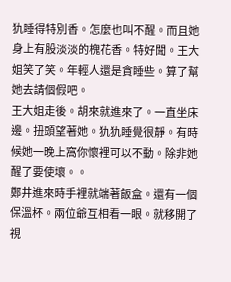犰睡得特別香。怎麼也叫不醒。而且她身上有股淡淡的槐花香。特好聞。王大姐笑了笑。年輕人還是貪睡些。算了幫她去請個假吧。
王大姐走後。胡來就進來了。一直坐床邊。扭頭望著她。犰犰睡覺很靜。有時候她一晚上窩你懷裡可以不動。除非她醒了要使壞。。
鄭井進來時手裡就端著飯盒。還有一個保溫杯。兩位爺互相看一眼。就移開了視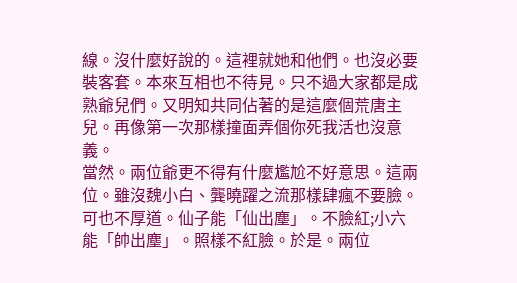線。沒什麼好說的。這裡就她和他們。也沒必要裝客套。本來互相也不待見。只不過大家都是成熟爺兒們。又明知共同佔著的是這麼個荒唐主兒。再像第一次那樣撞面弄個你死我活也沒意義。
當然。兩位爺更不得有什麼尷尬不好意思。這兩位。雖沒魏小白、龔曉躍之流那樣肆瘋不要臉。可也不厚道。仙子能「仙出塵」。不臉紅;小六能「帥出塵」。照樣不紅臉。於是。兩位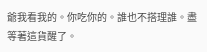爺我看我的。你吃你的。誰也不搭理誰。盡等著這貨醒了。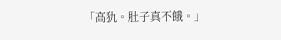「高犰。肚子真不餓。」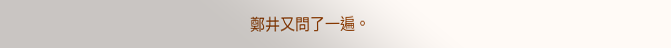鄭井又問了一遍。